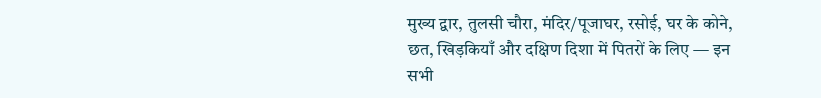मुख्य द्वार, तुलसी चौरा, मंदिर/पूजाघर, रसोई, घर के कोने, छत, खिड़कियाँ और दक्षिण दिशा में पितरों के लिए — इन सभी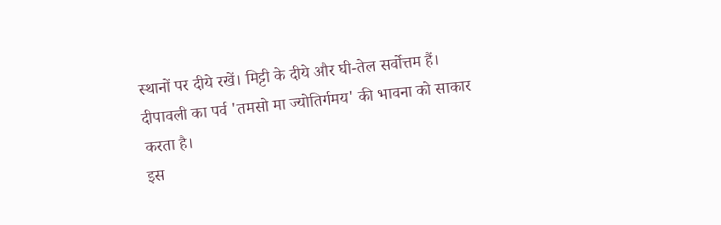स्थानों पर दीये रखें। मिट्टी के दीये और घी-तेल सर्वोत्तम हैं।
दीपावली का पर्व 'तमसो मा ज्योतिर्गमय' की भावना को साकार करता है।
इस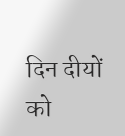दिन दीयों को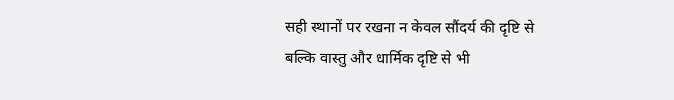सही स्थानों पर रखना न केवल सौंदर्य की दृष्टि से बल्कि वास्तु और धार्मिक दृष्टि से भी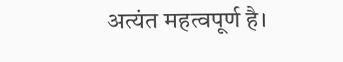अत्यंत महत्वपूर्ण है।